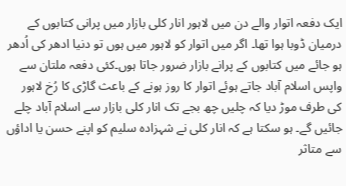ایک دفعہ اتوار والے دن میں لاہور انار کلی بازار میں پرانی کتابوں کے درمیان ڈوبا ہوا تھا۔ اگر میں اتوار کو لاہور میں ہوں تو دنیا ادھر کی اُدھر ہو جائے میں کتابوں کے پرانے بازار ضرور جاتا ہوں۔کئی دفعہ ملتان سے واپس اسلام آباد جاتے ہوئے اتوار کا روز ہونے کے باعث گاڑی کا رُخ لاہور کی طرف موڑ دیا کہ چلیں چھ بجے تک انار کلی بازار سے اسلام آباد چلے جائیں گے۔ ہو سکتا ہے کہ انار کلی نے شہزادہ سلیم کو اپنے حسن یا اداؤں سے متاثر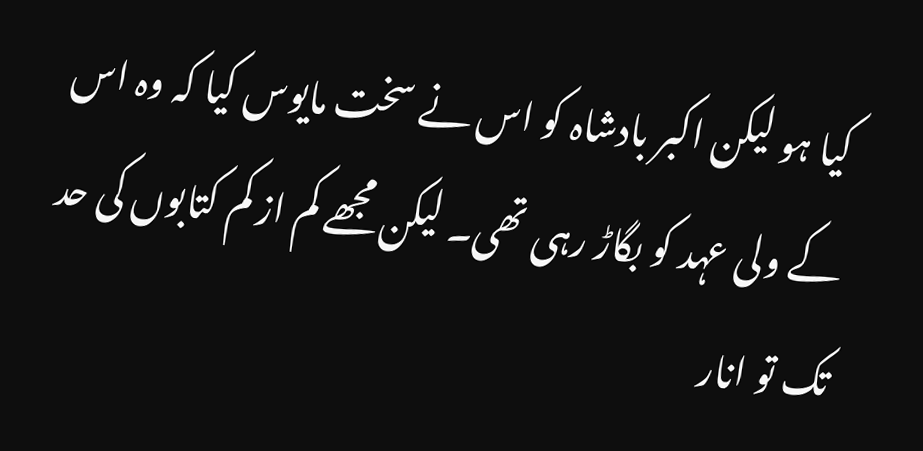کیا ہو لیکن اکبر بادشاہ کو اس نے سخت مایوس کیا کہ وہ اس کے ولی عہد کو بگاڑ رہی تھی۔ لیکن مجھے کم از کم کتابوں کی حد تک تو انار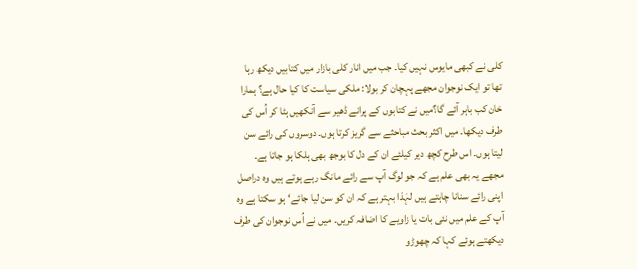کلی نے کبھی مایوس نہیں کیا۔ جب میں انار کلی بازار میں کتابیں دیکھ رہا تھا تو ایک نوجوان مجھے پہچان کر بولا: ملکی سیاست کا کیا حال ہے؟ ہمارا خان کب باہر آئے گا؟میں نے کتابوں کے پرانے ڈھیر سے آنکھیں ہٹا کر اُس کی طرف دیکھا۔ میں اکثر بحث مباحثے سے گریز کرتا ہوں۔ دوسروں کی رائے سن لیتا ہوں۔ اس طرح کچھ دیر کیلئے ان کے دل کا بوجھ بھی ہلکا ہو جاتا ہے۔ مجھے یہ بھی علم ہے کہ جو لوگ آپ سے رائے مانگ رہے ہوتے ہیں وہ دراصل اپنی رائے سنانا چاہتے ہیں لہٰذا بہتر ہے کہ ان کو سن لیا جائے‘ ہو سکتا ہے وہ آپ کے علم میں نئی بات یا زاویے کا اضافہ کریں۔ میں نے اُس نوجوان کی طرف دیکھتے ہوئے کہا کہ چھوڑو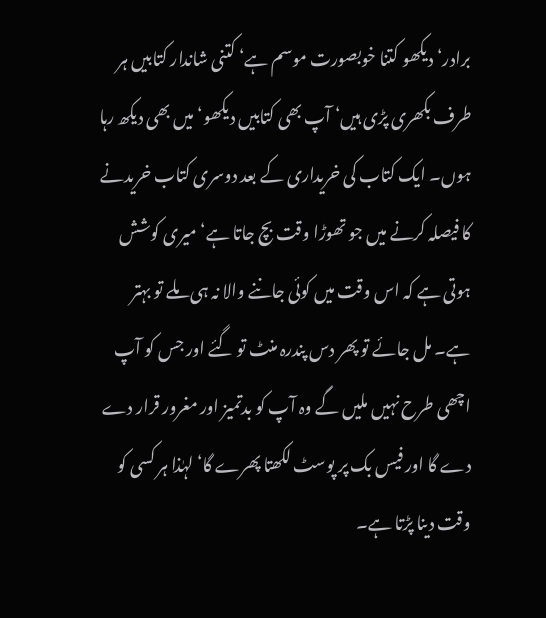برادر‘ دیکھو کتنا خوبصورت موسم ہے‘ کتنی شاندار کتابیں ہر طرف بکھری پڑی ہیں‘ آپ بھی کتابیں دیکھو‘ میں بھی دیکھ رہا ہوں۔ ایک کتاب کی خریداری کے بعد دوسری کتاب خریدنے کا فیصلہ کرنے میں جو تھوڑا وقت بچ جاتا ہے‘ میری کوشش ہوتی ہے کہ اس وقت میں کوئی جاننے والا نہ ہی ملے تو بہتر ہے۔ مل جائے تو پھر دس پندرہ منٹ تو گئے اور جس کو آپ اچھی طرح نہیں ملیں گے وہ آپ کو بدتمیز اور مغرور قرار دے دے گا اور فیس بک پر پوسٹ لکھتا پھرے گا‘ لہٰذا ہر کسی کو وقت دینا پڑتا ہے۔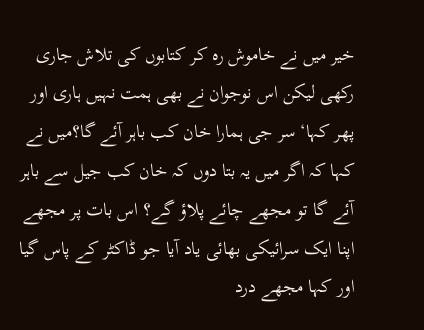خیر میں نے خاموش رہ کر کتابوں کی تلاش جاری رکھی لیکن اس نوجوان نے بھی ہمت نہیں ہاری اور پھر کہا‘ سر جی ہمارا خان کب باہر آئے گا؟میں نے کہا کہ اگر میں یہ بتا دوں کہ خان کب جیل سے باہر آئے گا تو مجھے چائے پلاؤ گے؟ اس بات پر مجھے اپنا ایک سرائیکی بھائی یاد آیا جو ڈاکٹر کے پاس گیا اور کہا مجھے درد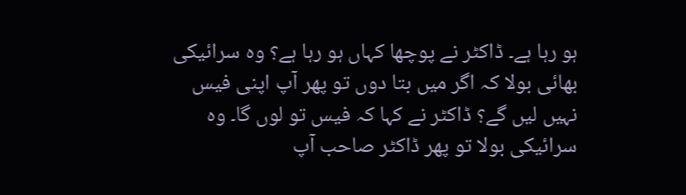ہو رہا ہے۔ ڈاکٹر نے پوچھا کہاں ہو رہا ہے؟ وہ سرائیکی بھائی بولا کہ اگر میں بتا دوں تو پھر آپ اپنی فیس نہیں لیں گے؟ ڈاکٹر نے کہا کہ فیس تو لوں گا۔ وہ سرائیکی بولا تو پھر ڈاکٹر صاحب آپ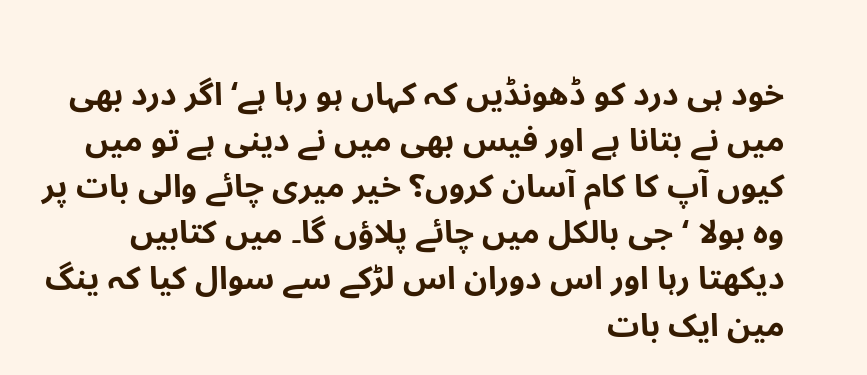خود ہی درد کو ڈھونڈیں کہ کہاں ہو رہا ہے‘ اگر درد بھی میں نے بتانا ہے اور فیس بھی میں نے دینی ہے تو میں کیوں آپ کا کام آسان کروں؟ خیر میری چائے والی بات پر وہ بولا ‘جی بالکل میں چائے پلاؤں گا۔ میں کتابیں دیکھتا رہا اور اس دوران اس لڑکے سے سوال کیا کہ ینگ مین ایک بات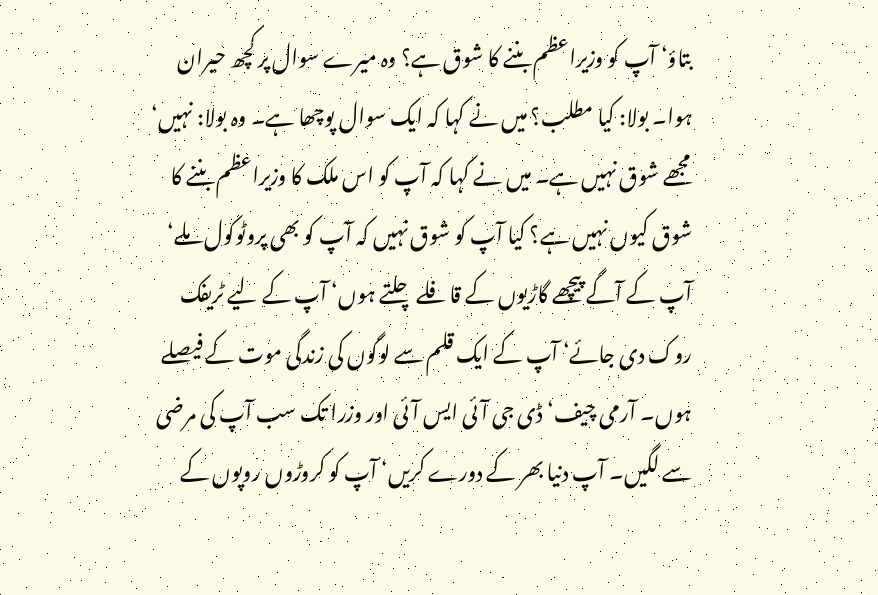بتاؤ‘ آپ کو وزیراعظم بننے کا شوق ہے؟ وہ میرے سوال پر کچھ حیران ہوا۔ بولا: کیا مطلب؟ میں نے کہا کہ ایک سوال پوچھا ہے۔ وہ بولا: نہیں‘ مجھے شوق نہیں ہے۔ میں نے کہا کہ آپ کو اس ملک کا وزیراعظم بننے کا شوق کیوں نہیں ہے؟ کیا آپ کو شوق نہیں کہ آپ کو بھی پروٹوکول ملے‘ آپ کے آگے پیچھے گاڑیوں کے قافلے چلتے ہوں‘ آپ کے لیے ٹریفک روک دی جائے‘ آپ کے ایک قلم سے لوگوں کی زندگی موت کے فیصلے ہوں۔ آرمی چیف‘ ڈی جی آئی ایس آئی اور وزرا تک سب آپ کی مرضی سے لگیں۔ آپ دنیا بھر کے دورے کریں‘ آپ کو کروڑوں روپوں کے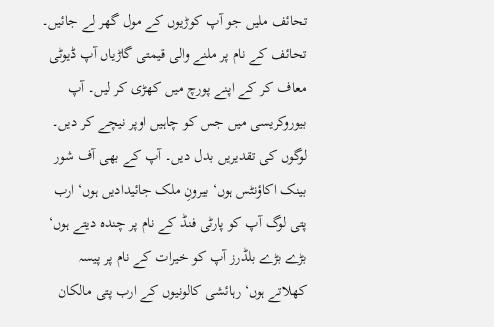تحائف ملیں جو آپ کوڑیوں کے مول گھر لے جائیں۔ تحائف کے نام پر ملنے والی قیمتی گاڑیاں آپ ڈیوٹی معاف کر کے اپنے پورچ میں کھڑی کر لیں۔ آپ بیوروکریسی میں جس کو چاہیں اوپر نیچے کر دیں۔ لوگوں کی تقدیریں بدل دیں۔ آپ کے بھی آف شور بینک اکاؤنٹس ہوں‘ بیرونِ ملک جائیدادیں ہوں‘ ارب پتی لوگ آپ کو پارٹی فنڈ کے نام پر چندہ دیتے ہوں‘ بڑے بڑے بلڈرز آپ کو خیرات کے نام پر پیسہ کھلاتے ہوں‘ رہائشی کالونیوں کے ارب پتی مالکان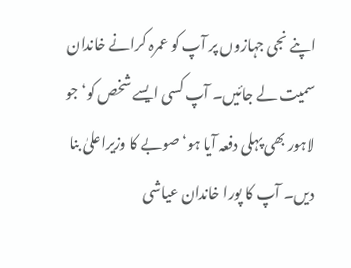اپنے نجی جہازوں پر آپ کو عمرہ کرانے خاندان سمیت لے جائیں۔ آپ کسی ایسے شخص کو‘ جو لاہور بھی پہلی دفعہ آیا ہو‘ صوبے کا وزیراعلیٰ بنا دیں۔ آپ کا پورا خاندان عیاشی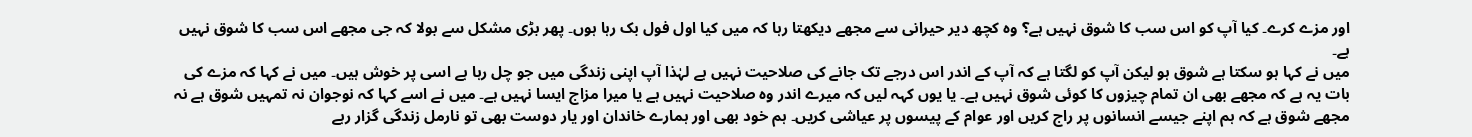اور مزے کرے۔ کیا آپ کو اس سب کا شوق نہیں ہے؟ وہ کچھ دیر حیرانی سے مجھے دیکھتا رہا کہ میں کیا اول فول بک رہا ہوں۔ پھر بڑی مشکل سے بولا کہ جی مجھے اس سب کا شوق نہیں ہے۔
میں نے کہا ہو سکتا ہے شوق ہو لیکن آپ کو لگتا ہے کہ آپ کے اندر اس درجے تک جانے کی صلاحیت نہیں ہے لہٰذا آپ اپنی زندگی میں جو چل رہا ہے اسی پر خوش ہیں۔ میں نے کہا کہ مزے کی بات یہ ہے کہ مجھے بھی ان تمام چیزوں کا کوئی شوق نہیں ہے۔ یا یوں کہہ لیں کہ میرے اندر وہ صلاحیت نہیں ہے یا میرا مزاج ایسا نہیں ہے۔ میں نے اسے کہا کہ نوجوان نہ تمہیں شوق ہے نہ مجھے شوق ہے کہ ہم اپنے جیسے انسانوں پر راج کریں اور عوام کے پیسوں پر عیاشی کریں۔ ہم خود بھی اور ہمارے خاندان اور یار دوست بھی تو نارمل زندگی گزار رہے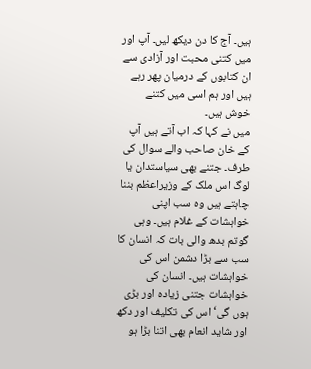ہیں۔ آج کا دن دیکھ لیں۔ آپ اور میں کتنی محبت اور آزادی سے ان کتابوں کے درمیان پھر رہے ہیں اور ہم اسی میں کتنے خوش ہیں۔
میں نے کہا کہ اب آتے ہیں آپ کے خان صاحب والے سوال کی طرف۔ جتنے بھی سیاستدان یا لوگ اس ملک کے وزیراعظم بننا چاہتے ہیں وہ سب اپنی خواہشات کے غلام ہیں۔ وہی گوتم بدھ والی بات کہ انسان کا سب سے بڑا دشمن اس کی خواہشات ہیں۔ انسان کی خواہشات جتنی زیادہ اور بڑی ہوں گی‘ اس کی تکلیف اور دکھ اور شاید انعام بھی اتنا بڑا ہو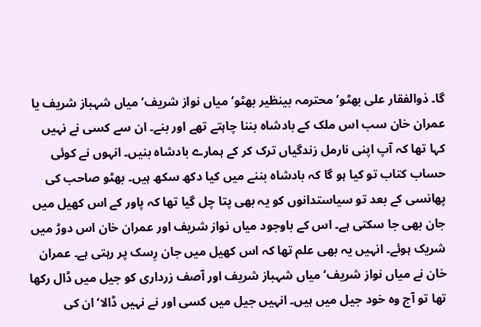گا۔ ذوالفقار علی بھٹو‘ محترمہ بینظیر بھٹو‘ میاں نواز شریف‘ میاں شہباز شریف یا عمران خان سب اس ملک کے بادشاہ بننا چاہتے تھے اور بنے۔ ان سے کسی نے نہیں کہا تھا کہ آپ اپنی نارمل زندگیاں ترک کر کے ہمارے بادشاہ بنیں۔ انہوں نے کوئی حساب کتاب تو کیا ہو گا کہ بادشاہ بننے میں کیا دکھ سکھ ہیں۔ بھٹو صاحب کی پھانسی کے بعد تو سیاستدانوں کو یہ بھی پتا چل گیا تھا کہ پاور کے اس کھیل میں جان بھی جا سکتی ہے۔ اس کے باوجود میاں نواز شریف اور عمران خان اس دوڑ میں شریک ہوئے۔ انہیں یہ بھی علم تھا کہ اس کھیل میں جان رِسک پر رہتی ہے۔ عمران خان نے میاں نواز شریف‘ میاں شہباز شریف اور آصف زرداری کو جیل میں ڈال رکھا تھا تو آج وہ خود جیل میں ہیں۔ انہیں جیل میں کسی اور نے نہیں ڈالا‘ ان کی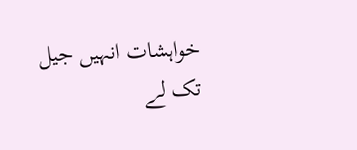خواہشات انہیں جیل تک لے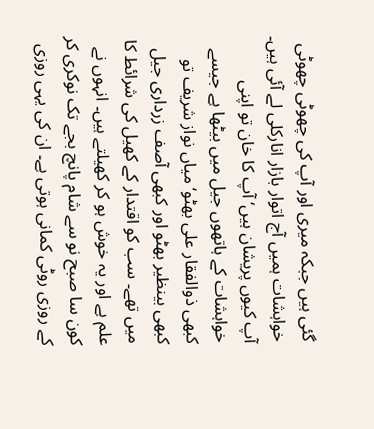گئی ہیں جبکہ میری اور آپ کی چھوٹی چھوٹی خواہشات ہمیں آج اتوار بازار انارکلی لے آئی ہیں۔ آپ کیوں پریشان ہیں‘ آپ کا خان تو اپنی خواہشات کے ہاتھوں جیل میں بیٹھا ہے جیسے کبھی ذوالفقار علی بھٹو‘ میاں نواز شریف تو کبھی بینظیر بھٹو اور کبھی آصف زرداری جیل میں تھے۔ سب کو اقتدار کے کھیل کی شرائط کا علم ہے اور یہ خوش ہو کر کھیلتے ہیں۔ انہوں نے کون سا صبح نو سے شام پانچ بجے تک نوکری کر کے روزی روٹی کمانی ہوتی ہے۔ ان کی یہی روزی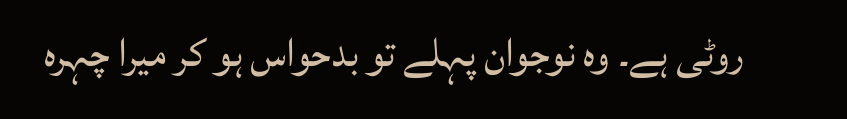روٹی ہے۔ وہ نوجوان پہلے تو بدحواس ہو کر میرا چہرہ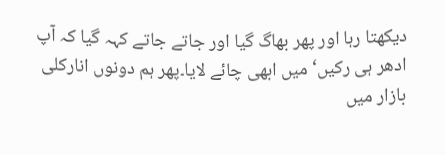دیکھتا رہا اور پھر بھاگ گیا اور جاتے جاتے کہہ گیا کہ آپ ادھر ہی رکیں‘ میں ابھی چائے لایا۔پھر ہم دونوں انارکلی بازار میں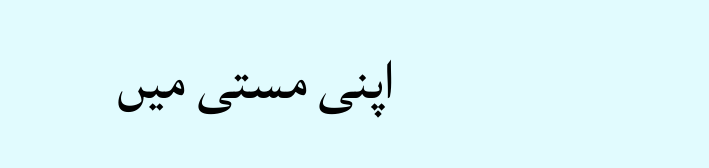اپنی مستی میں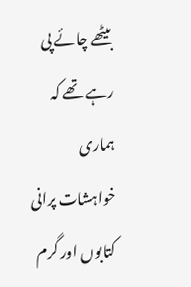بیٹھے چائے پی رہے تھے کہ ہماری خواہشات پرانی کتابوں اور گرم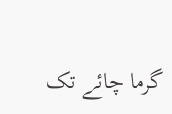گرما چائے تک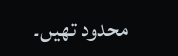محدود تھیں۔